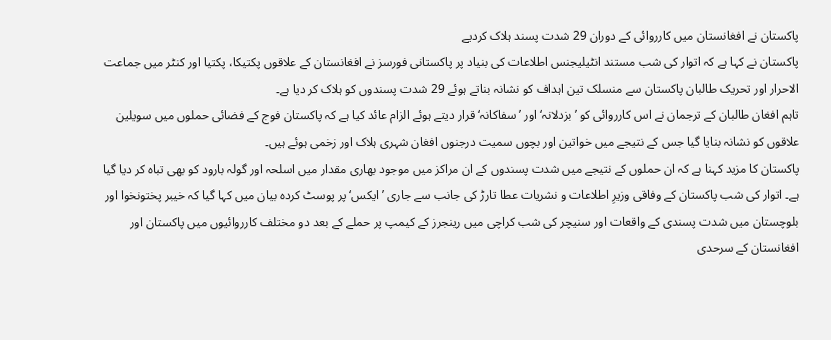پاکستان نے افغانستان میں کارروائی کے دوران 29 شدت پسند ہلاک کردیے
پاکستان نے کہا ہے کہ اتوار کی شب مستند انٹیلیجنس اطلاعات کی بنیاد پر پاکستانی فورسز نے افغانستان کے علاقوں پکتیکا، پکتیا اور کنٹر میں جماعت الاحرار اور تحریک طالبان پاکستان سے منسلک تین اہداف کو نشانہ بناتے ہوئے 29 شدت پسندوں کو ہلاک کر دیا ہے۔
تاہم افغان طالبان کے ترجمان نے اس کارروائی کو ’بزدلانہ‘ اور ’سفاکانہ‘ قرار دیتے ہوئے الزام عائد کیا ہے کہ پاکستان فوج کے فضائی حملوں میں سویلین علاقوں کو نشانہ بنایا گیا جس کے نتیجے میں خواتین اور بچوں سمیت درجنوں افغان شہری ہلاک اور زخمی ہوئے ہیں۔
پاکستان کا مزید کہنا ہے کہ ان حملوں کے نتیجے میں شدت پسندوں کے ان مراکز میں موجود بھاری مقدار میں اسلحہ اور گولہ بارود کو بھی تباہ کر دیا گیا ہے۔ اتوار کی شب پاکستان کے وفاقی وزیرِ اطلاعات و نشریات عطا تارڑ کی جانب سے جاری ’ایکس‘ پر پوسٹ کردہ بیان میں کہا گیا کہ خیبر پختونخوا اور بلوچستان میں شدت پسندی کے واقعات اور سنیچر کی شب کراچی میں رینجرز کے کیمپ پر حملے کے بعد دو مختلف کارروائیوں میں پاکستان اور افغانستان کے سرحدی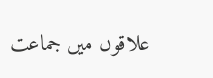علاقوں میں جماعت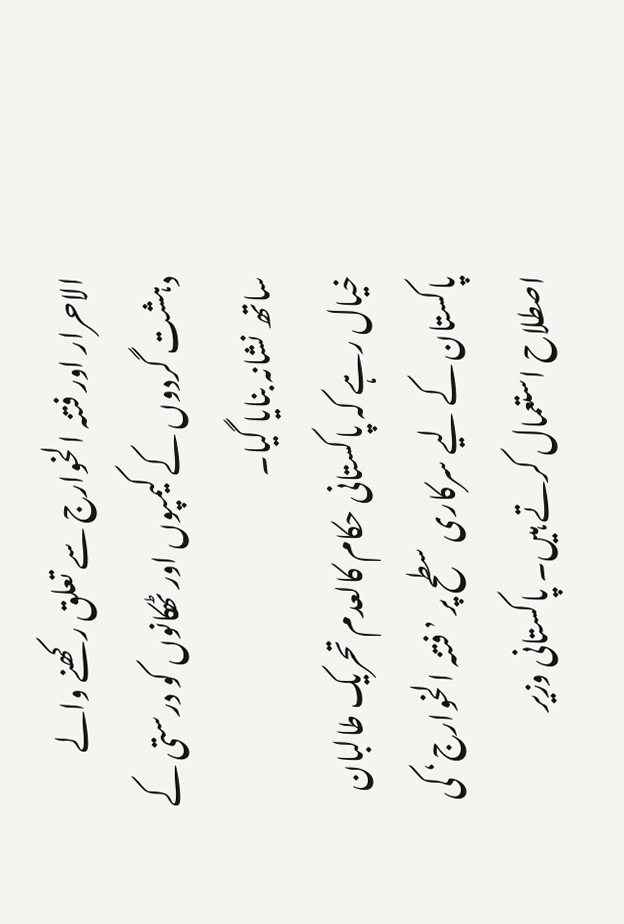الاحرار اور فتنہ الخوارج سے تعلق رکھنے والے دہشت گردوں کے کیمپوں اور ٹھکانوں کو درستی کے ساتھ نشانہ بنایا گیا۔
خیال رہے کہ پاکستانی حکام کالعدم تحریک طالبان پاکستان کے لیے سرکاری سطح پر ’فتنہ الخوارج‘ کی اصطلاح استعمال کرتے ہیں۔ پاکستانی وزیر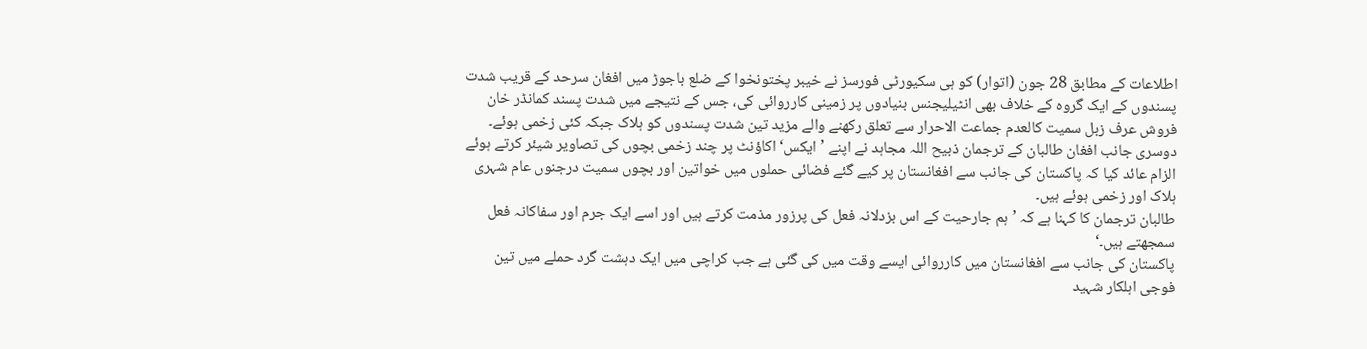اطلاعات کے مطابق 28 جون (اتوار) کو ہی سکیورٹی فورسز نے خیبر پختونخوا کے ضلع باجوڑ میں افغان سرحد کے قریب شدت پسندوں کے ایک گروہ کے خلاف بھی انٹیلیجنس بنیادوں پر زمینی کارروائی کی، جس کے نتیجے میں شدت پسند کمانڈر خان فروش عرف زبل سمیت کالعدم جماعت الاحرار سے تعلق رکھنے والے مزید تین شدت پسندوں کو ہلاک جبکہ کئی زخمی ہوئے۔
دوسری جانب افغان طالبان کے ترجمان ذبیح اللہ مجاہد نے اپنے ’ایکس‘ اکاؤنٹ پر چند زخمی بچوں کی تصاویر شیئر کرتے ہوئے الزام عائد کیا کہ پاکستان کی جانب سے افغانستان پر کیے گئے فضائی حملوں میں خواتین اور بچوں سمیت درجنوں عام شہری ہلاک اور زخمی ہوئے ہیں۔
طالبان ترجمان کا کہنا ہے کہ ’ہم جارحیت کے اس بزدلانہ فعل کی پرزور مذمت کرتے ہیں اور اسے ایک جرم اور سفاکانہ فعل سمجھتے ہیں۔‘
پاکستان کی جانب سے افغانستان میں کارروائی ایسے وقت میں کی گئی ہے جب کراچی میں ایک دہشت گرد حملے میں تین فوجی اہلکار شہید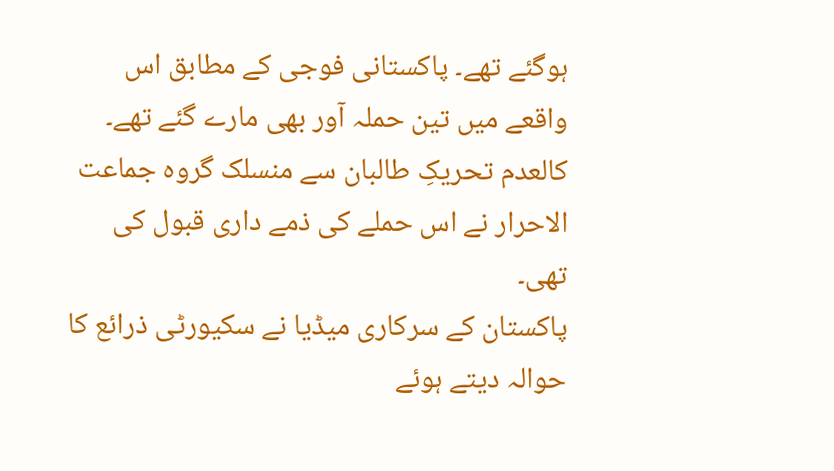ہوگئے تھے۔ پاکستانی فوجی کے مطابق اس واقعے میں تین حملہ آور بھی مارے گئے تھے۔ کالعدم تحریکِ طالبان سے منسلک گروہ جماعت الاحرار نے اس حملے کی ذمے داری قبول کی تھی۔
پاکستان کے سرکاری میڈیا نے سکیورٹی ذرائع کا حوالہ دیتے ہوئے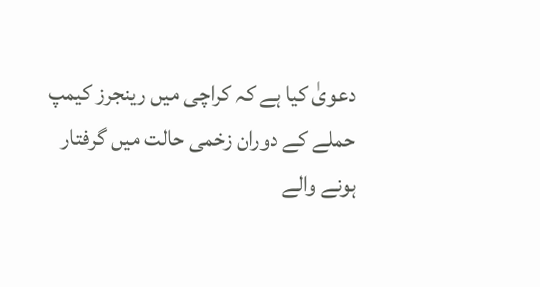دعویٰ کیا ہے کہ کراچی میں رینجرز کیمپ حملے کے دوران زخمی حالت میں گرفتار ہونے والے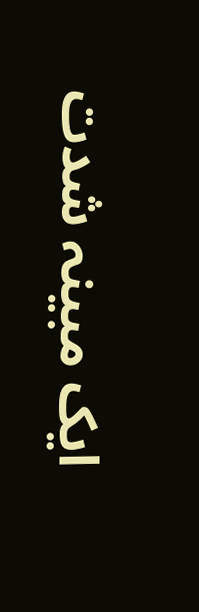ایک مبینہ شدت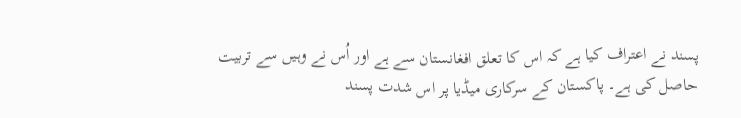پسند نے اعتراف کیا ہے کہ اس کا تعلق افغانستان سے ہے اور اُس نے وہیں سے تربیت حاصل کی ہے۔ پاکستان کے سرکاری میڈیا پر اس شدت پسند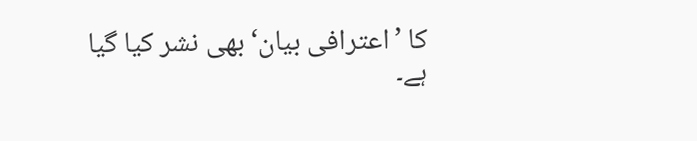کا ’اعترافی بیان‘ بھی نشر کیا گیا ہے۔